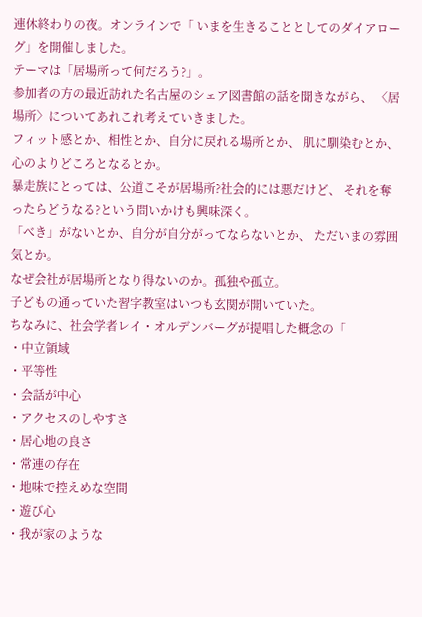連休終わりの夜。オンラインで「 いまを生きることとしてのダイアローグ」を開催しました。
テーマは「居場所って何だろう?」。
参加者の方の最近訪れた名古屋のシェア図書館の話を聞きながら、 〈居場所〉についてあれこれ考えていきました。
フィット感とか、相性とか、自分に戻れる場所とか、 肌に馴染むとか、心のよりどころとなるとか。
暴走族にとっては、公道こそが居場所?社会的には悪だけど、 それを奪ったらどうなる?という問いかけも興味深く。
「べき」がないとか、自分が自分がってならないとか、 ただいまの雰囲気とか。
なぜ会社が居場所となり得ないのか。孤独や孤立。
子どもの通っていた習字教室はいつも玄関が開いていた。
ちなみに、社会学者レイ・オルデンバーグが提唱した概念の「
・中立領域
・平等性
・会話が中心
・アクセスのしやすさ
・居心地の良さ
・常連の存在
・地味で控えめな空間
・遊び心
・我が家のような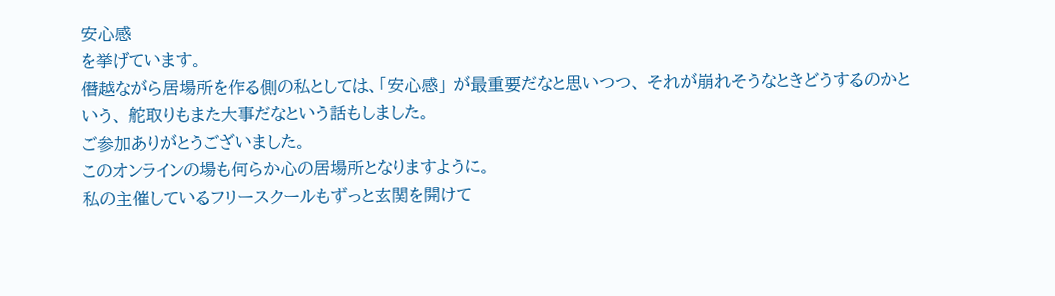安心感
を挙げています。
僭越ながら居場所を作る側の私としては、「安心感」 が最重要だなと思いつつ、 それが崩れそうなときどうするのかという、 舵取りもまた大事だなという話もしました。
ご参加ありがとうございました。
このオンラインの場も何らか心の居場所となりますように。
私の主催しているフリースクールもずっと玄関を開けて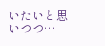いたいと思 いつつ…